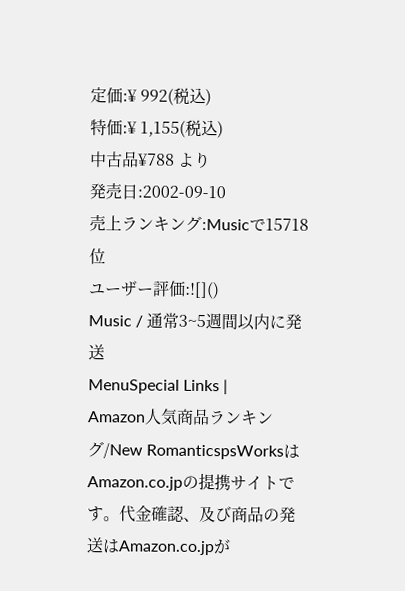定価:¥ 992(税込)
特価:¥ 1,155(税込)
中古品¥788 より
発売日:2002-09-10
売上ランキング:Musicで15718位
ユーザー評価:![]()
Music / 通常3~5週間以内に発送
MenuSpecial Links |
Amazon人気商品ランキング/New RomanticspsWorksはAmazon.co.jpの提携サイトです。代金確認、及び商品の発送はAmazon.co.jpが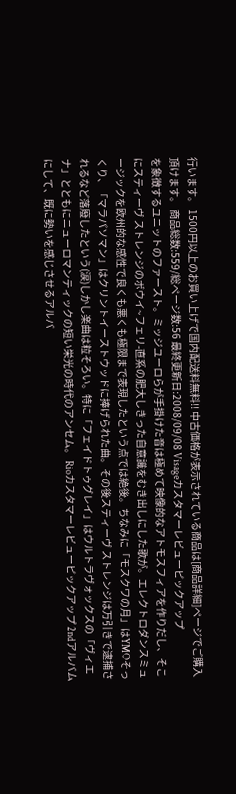行います。 1500円以上のお買い上げで国内配送料無料!! 中古価格が表示されている商品は[商品詳細]ページでご購入頂けます。 商品総数:559/総ページ数:56 最終更新日:2008/09/08 Visageカスタマーレビューピックアップ
を象徴するユニットのファースト。ミッジユーロらが手掛けた音は極めて映像的なアトモスフィアを作りだし、そこにスティーヴ ストレンジのボウイ~フェリ-直系の肥大しきった自意識をむき出しにした歌が。エレクトロダンスミュージックを欧州的な感性で良くも悪くも極限まで表現したという点では絶後。ちなみに「モスクワの月」はYMOそっくり、「マラパソマン」はクリントイーストウッドに捧げられた曲。その後スティーヴ ストレンジは万引きで逮捕されるなど落廢したという(涙)しかし楽曲は粒そろい。特に「フェイドトゥグレイ」はウルトラヴォックスの「ヴィエナ」とともにニューロマンティックの短い栄光の時代のアンセム。 Rioカスタマーレビューピックアップ 2ndアルバムにして、既に勢いを感じさせるアルバ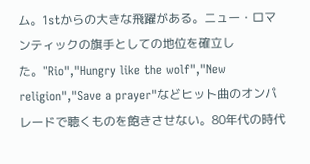ム。1stからの大きな飛躍がある。ニュー・ロマンティックの旗手としての地位を確立した。"Rio","Hungry like the wolf","New religion","Save a prayer"などヒット曲のオンパレードで聴くものを飽きさせない。80年代の時代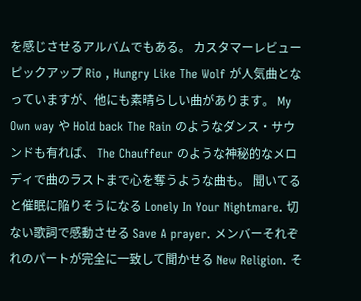を感じさせるアルバムでもある。 カスタマーレビューピックアップ Rio , Hungry Like The Wolf が人気曲となっていますが、他にも素晴らしい曲があります。 My Own way や Hold back The Rain のようなダンス・サウンドも有れば、 The Chauffeur のような神秘的なメロディで曲のラストまで心を奪うような曲も。 聞いてると催眠に陥りそうになる Lonely In Your Nightmare. 切ない歌詞で感動させる Save A prayer. メンバーそれぞれのパートが完全に一致して聞かせる New Religion. そ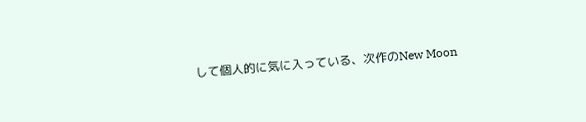して個人的に気に入っている、次作のNew Moon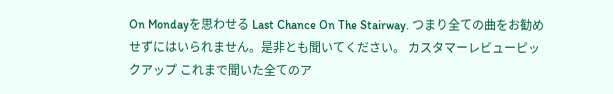On Mondayを思わせる Last Chance On The Stairway. つまり全ての曲をお勧めせずにはいられません。是非とも聞いてください。 カスタマーレビューピックアップ これまで聞いた全てのア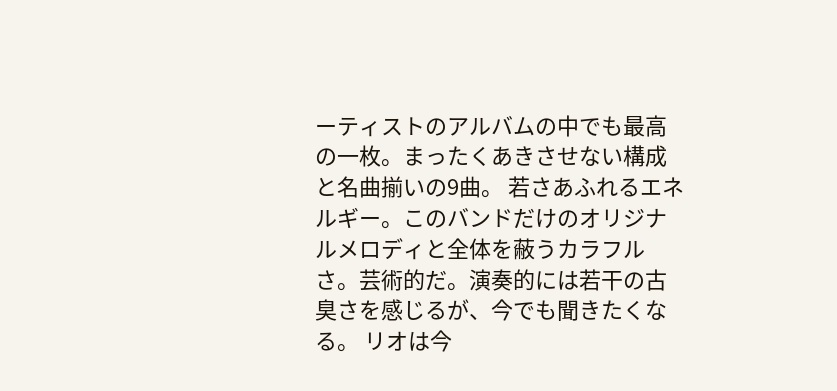ーティストのアルバムの中でも最高の一枚。まったくあきさせない構成と名曲揃いの9曲。 若さあふれるエネルギー。このバンドだけのオリジナルメロディと全体を蔽うカラフルさ。芸術的だ。演奏的には若干の古臭さを感じるが、今でも聞きたくなる。 リオは今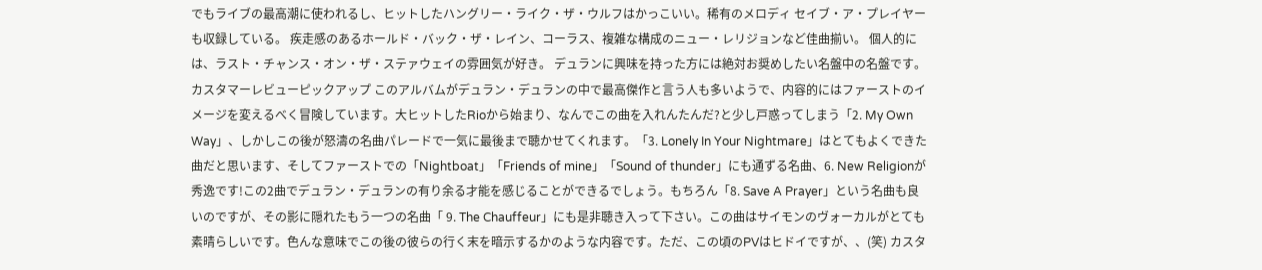でもライブの最高潮に使われるし、ヒットしたハングリー・ライク・ザ・ウルフはかっこいい。稀有のメロディ セイブ・ア・プレイヤーも収録している。 疾走感のあるホールド・バック・ザ・レイン、コーラス、複雑な構成のニュー・レリジョンなど佳曲揃い。 個人的には、ラスト・チャンス・オン・ザ・ステァウェイの雰囲気が好き。 デュランに興味を持った方には絶対お奨めしたい名盤中の名盤です。 カスタマーレビューピックアップ このアルバムがデュラン・デュランの中で最高傑作と言う人も多いようで、内容的にはファーストのイメージを変えるべく冒険しています。大ヒットしたRioから始まり、なんでこの曲を入れんたんだ?と少し戸惑ってしまう「2. My Own Way」、しかしこの後が怒濤の名曲パレードで一気に最後まで聴かせてくれます。「3. Lonely In Your Nightmare」はとてもよくできた曲だと思います、そしてファーストでの「Nightboat」「Friends of mine」「Sound of thunder」にも通ずる名曲、6. New Religionが秀逸です!この2曲でデュラン・デュランの有り余る才能を感じることができるでしょう。もちろん「8. Save A Prayer」という名曲も良いのですが、その影に隠れたもう一つの名曲「 9. The Chauffeur」にも是非聴き入って下さい。この曲はサイモンのヴォーカルがとても素晴らしいです。色んな意味でこの後の彼らの行く末を暗示するかのような内容です。ただ、この頃のPVはヒドイですが、、(笑) カスタ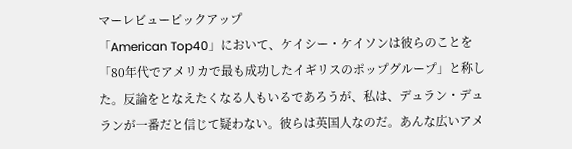マーレビューピックアップ
「American Top40」において、ケイシー・ケイソンは彼らのことを「80年代でアメリカで最も成功したイギリスのポップグループ」と称した。反論をとなえたくなる人もいるであろうが、私は、デュラン・デュランが一番だと信じて疑わない。彼らは英国人なのだ。あんな広いアメ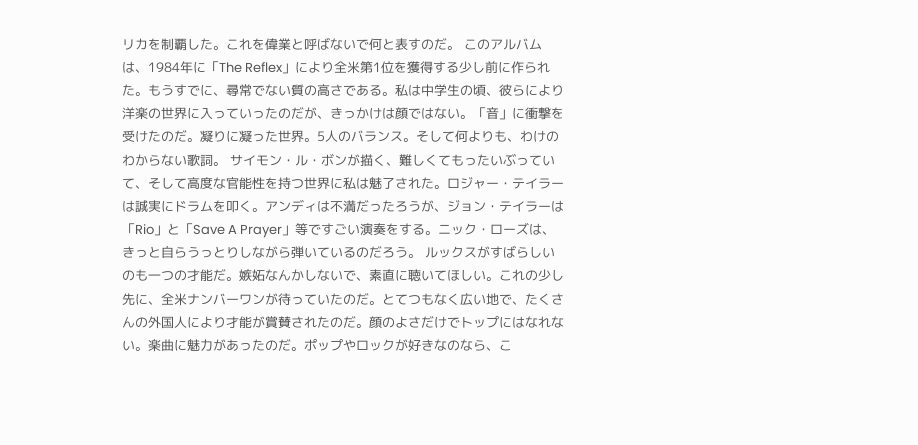リカを制覇した。これを偉業と呼ばないで何と表すのだ。 このアルバムは、1984年に「The Reflex」により全米第1位を獲得する少し前に作られた。もうすでに、尋常でない質の高さである。私は中学生の頃、彼らにより洋楽の世界に入っていったのだが、きっかけは顔ではない。「音」に衝撃を受けたのだ。凝りに凝った世界。5人のバランス。そして何よりも、わけのわからない歌詞。 サイモン・ル・ボンが描く、難しくてもったいぶっていて、そして高度な官能性を持つ世界に私は魅了された。ロジャー・テイラーは誠実にドラムを叩く。アンディは不満だったろうが、ジョン・テイラーは「Rio」と「Save A Prayer」等ですごい演奏をする。ニック・ローズは、きっと自らうっとりしながら弾いているのだろう。 ルックスがすばらしいのも一つの才能だ。嫉妬なんかしないで、素直に聴いてほしい。これの少し先に、全米ナンバーワンが待っていたのだ。とてつもなく広い地で、たくさんの外国人により才能が賞賛されたのだ。顔のよさだけでトップにはなれない。楽曲に魅力があったのだ。ポップやロックが好きなのなら、こ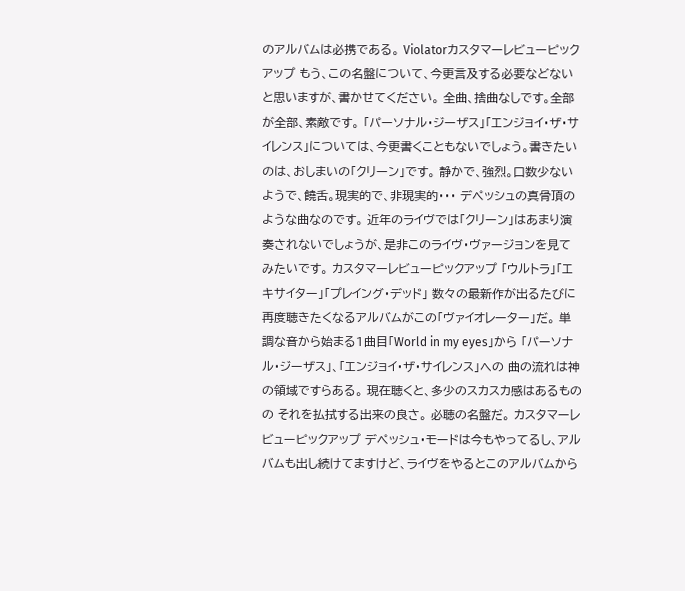のアルバムは必携である。 Violatorカスタマーレビューピックアップ もう、この名盤について、今更言及する必要などないと思いますが、書かせてください。 全曲、捨曲なしです。全部が全部、素敵です。 「パーソナル・ジーザス」「エンジョイ・ザ・サイレンス」については、今更書くこともないでしょう。書きたいのは、おしまいの「クリーン」です。 静かで、強烈。口数少ないようで、饒舌。現実的で、非現実的・・・ デペッシュの真骨頂のような曲なのです。 近年のライヴでは「クリーン」はあまり演奏されないでしょうが、是非このライヴ・ヴァージョンを見てみたいです。 カスタマーレビューピックアップ 「ウルトラ」「エキサイター」「プレイング・デッド」 数々の最新作が出るたびに 再度聴きたくなるアルバムがこの「ヴァイオレーター」だ。 単調な音から始まる1曲目「World in my eyes」から 「パーソナル・ジーザス」、「エンジョイ・ザ・サイレンス」への 曲の流れは神の領域ですらある。 現在聴くと、多少のスカスカ感はあるものの それを払拭する出来の良さ。 必聴の名盤だ。 カスタマーレビューピックアップ デペッシュ・モードは今もやってるし、アルバムも出し続けてますけど、ライヴをやるとこのアルバムから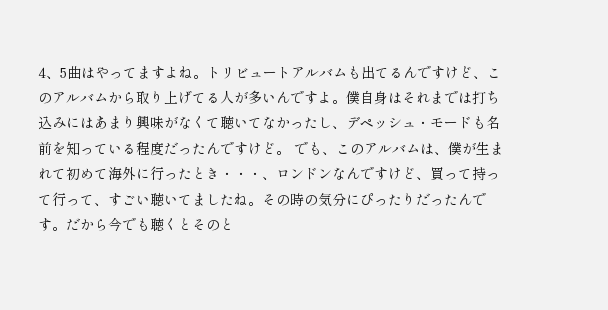4、5曲はやってますよね。トリビュートアルバムも出てるんですけど、このアルバムから取り上げてる人が多いんですよ。僕自身はそれまでは打ち込みにはあまり興味がなくて聴いてなかったし、デペッシュ・モードも名前を知っている程度だったんですけど。 でも、このアルバムは、僕が生まれて初めて海外に行ったとき・・・、ロンドンなんですけど、買って持って行って、すごい聴いてましたね。その時の気分にぴったりだったんです。だから今でも聴くとそのと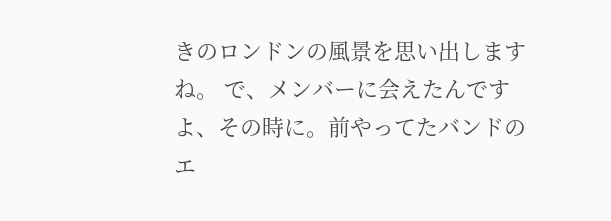きのロンドンの風景を思い出しますね。 で、メンバーに会えたんですよ、その時に。前やってたバンドのエ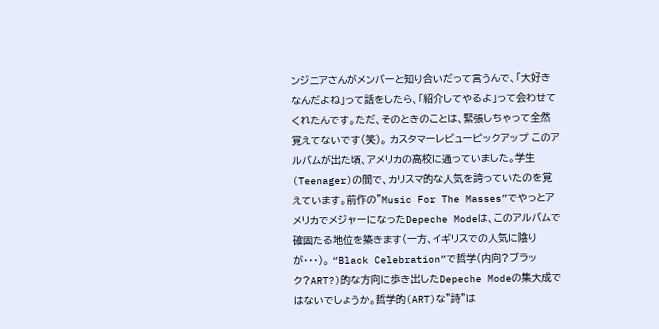ンジニアさんがメンバーと知り合いだって言うんで、「大好きなんだよね」って話をしたら、「紹介してやるよ」って会わせてくれたんです。ただ、そのときのことは、緊張しちゃって全然覚えてないです(笑)。 カスタマーレビューピックアップ このアルバムが出た頃、アメリカの高校に通っていました。学生(Teenager)の間で、カリスマ的な人気を誇っていたのを覚えています。前作の”Music For The Masses”でやっとアメリカでメジャーになったDepeche Modeは、このアルバムで確固たる地位を築きます(一方、イギリスでの人気に陰りが・・・)。 “Black Celebration”で哲学(内向?ブラック?ART?)的な方向に歩き出したDepeche Modeの集大成ではないでしょうか。哲学的(ART)な”詩”は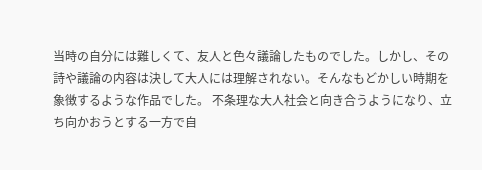当時の自分には難しくて、友人と色々議論したものでした。しかし、その詩や議論の内容は決して大人には理解されない。そんなもどかしい時期を象徴するような作品でした。 不条理な大人社会と向き合うようになり、立ち向かおうとする一方で自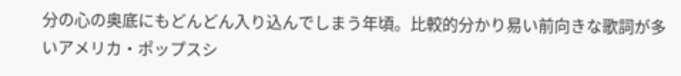分の心の奥底にもどんどん入り込んでしまう年頃。比較的分かり易い前向きな歌詞が多いアメリカ・ポップスシ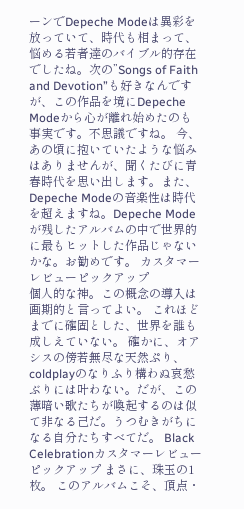ーンでDepeche Modeは異彩を放っていて、時代も相まって、悩める若者達のバイブル的存在でしたね。次の”Songs of Faith and Devotion”も好きなんですが、この作品を境にDepeche Modeから心が離れ始めたのも事実です。不思議ですね。 今、あの頃に抱いていたような悩みはありませんが、聞くたびに青春時代を思い出します。また、Depeche Modeの音楽性は時代を超えますね。Depeche Modeが残したアルバムの中で世界的に最もヒットした作品じゃないかな。お勧めです。 カスタマーレビューピックアップ
個人的な神。この概念の導入は画期的と言ってよい。 これほどまでに確固とした、世界を誰も成しえていない。 確かに、オアシスの傍若無尽な天然ぷり、coldplayのなりふり構わぬ哀愁ぶりには叶わない。だが、この薄暗い歌たちが喚起するのは似て非なる己だ。うつむきがちになる自分たちすべてだ。 Black Celebrationカスタマーレビューピックアップ まさに、珠玉の1枚。 このアルバムこそ、頂点・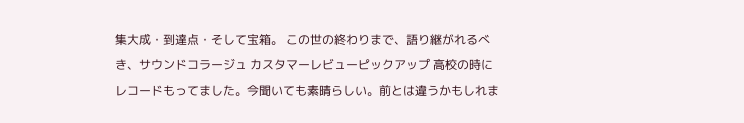集大成・到達点・そして宝箱。 この世の終わりまで、語り継がれるべき、サウンドコラージュ カスタマーレビューピックアップ 高校の時にレコードもってました。今聞いても素晴らしい。前とは違うかもしれま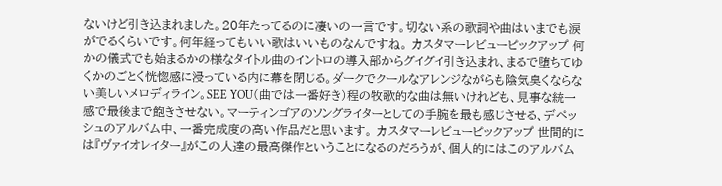ないけど引き込まれました。20年たってるのに凄いの一言です。切ない系の歌詞や曲はいまでも涙がでるくらいです。何年経ってもいい歌はいいものなんですね。 カスタマーレビューピックアップ 何かの儀式でも始まるかの様なタイトル曲のイントロの導入部からグイグイ引き込まれ、まるで堕ちてゆくかのごとく恍惚感に浸っている内に幕を閉じる。ダークでクールなアレンジながらも陰気臭くならない美しいメロディライン。SEE YOU(曲では一番好き)程の牧歌的な曲は無いけれども、見事な統一感で最後まで飽きさせない。マーティンゴアのソングライターとしての手腕を最も感じさせる、デペッシュのアルバム中、一番完成度の高い作品だと思います。 カスタマーレビューピックアップ 世間的には『ヴァイオレイター』がこの人達の最高傑作ということになるのだろうが、個人的にはこのアルバム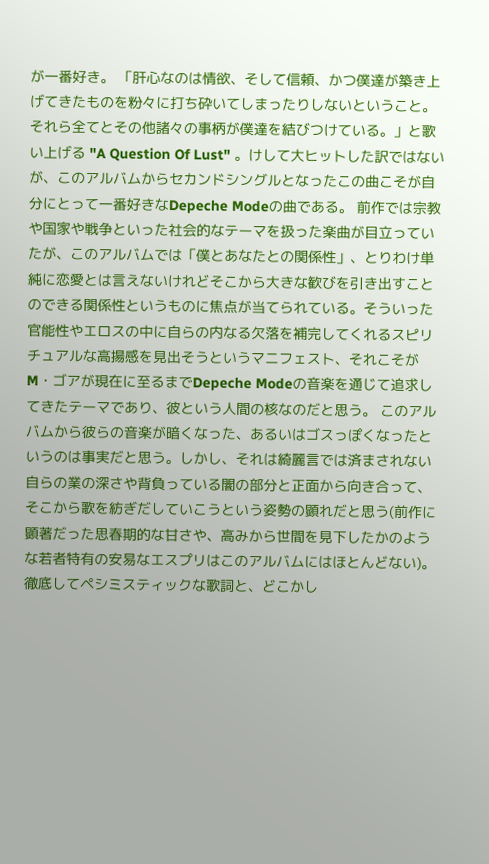が一番好き。 「肝心なのは情欲、そして信頼、かつ僕達が築き上げてきたものを粉々に打ち砕いてしまったりしないということ。それら全てとその他諸々の事柄が僕達を結びつけている。」と歌い上げる "A Question Of Lust" 。けして大ヒットした訳ではないが、このアルバムからセカンドシングルとなったこの曲こそが自分にとって一番好きなDepeche Modeの曲である。 前作では宗教や国家や戦争といった社会的なテーマを扱った楽曲が目立っていたが、このアルバムでは「僕とあなたとの関係性」、とりわけ単純に恋愛とは言えないけれどそこから大きな歓びを引き出すことのできる関係性というものに焦点が当てられている。そういった官能性やエロスの中に自らの内なる欠落を補完してくれるスピリチュアルな高揚感を見出そうというマニフェスト、それこそがM・ゴアが現在に至るまでDepeche Modeの音楽を通じて追求してきたテーマであり、彼という人間の核なのだと思う。 このアルバムから彼らの音楽が暗くなった、あるいはゴスっぽくなったというのは事実だと思う。しかし、それは綺麗言では済まされない自らの業の深さや背負っている闇の部分と正面から向き合って、そこから歌を紡ぎだしていこうという姿勢の顕れだと思う(前作に顕著だった思春期的な甘さや、高みから世間を見下したかのような若者特有の安易なエスプリはこのアルバムにはほとんどない)。徹底してペシミスティックな歌詞と、どこかし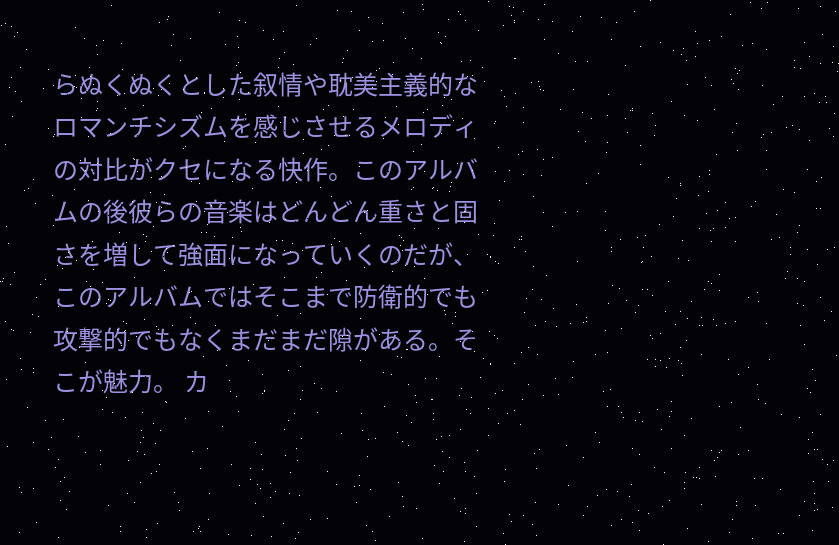らぬくぬくとした叙情や耽美主義的なロマンチシズムを感じさせるメロディの対比がクセになる快作。このアルバムの後彼らの音楽はどんどん重さと固さを増して強面になっていくのだが、このアルバムではそこまで防衛的でも攻撃的でもなくまだまだ隙がある。そこが魅力。 カ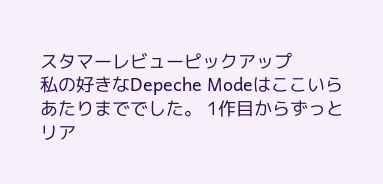スタマーレビューピックアップ
私の好きなDepeche Modeはここいらあたりまででした。 1作目からずっとリア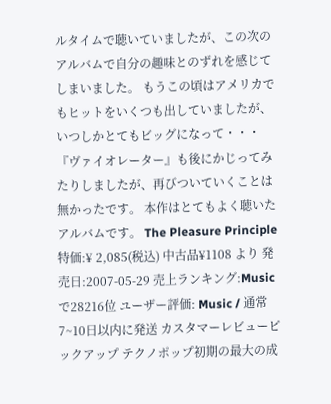ルタイムで聴いていましたが、この次のアルバムで自分の趣味とのずれを感じてしまいました。 もうこの頃はアメリカでもヒットをいくつも出していましたが、いつしかとてもビッグになって・・・『ヴァイオレーター』も後にかじってみたりしましたが、再びついていくことは無かったです。 本作はとてもよく聴いたアルバムです。 The Pleasure Principle
特価:¥ 2,085(税込) 中古品¥1108 より 発売日:2007-05-29 売上ランキング:Musicで28216位 ユーザー評価: Music / 通常7~10日以内に発送 カスタマーレビューピックアップ テクノポップ初期の最大の成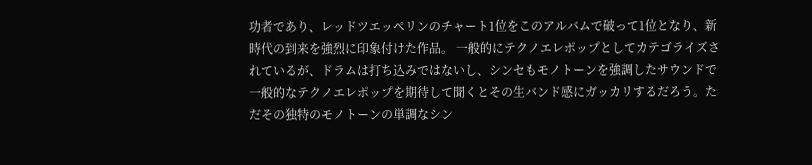功者であり、レッドツエッペリンのチャート1位をこのアルバムで破って1位となり、新時代の到来を強烈に印象付けた作品。 一般的にテクノエレポップとしてカテゴライズされているが、ドラムは打ち込みではないし、シンセもモノトーンを強調したサウンドで一般的なテクノエレポップを期待して聞くとその生バンド感にガッカリするだろう。ただその独特のモノトーンの単調なシン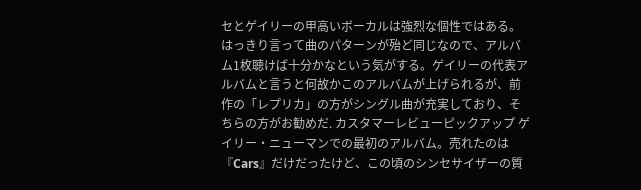セとゲイリーの甲高いボーカルは強烈な個性ではある。 はっきり言って曲のパターンが殆ど同じなので、アルバム1枚聴けば十分かなという気がする。ゲイリーの代表アルバムと言うと何故かこのアルバムが上げられるが、前作の「レプリカ」の方がシングル曲が充実しており、そちらの方がお勧めだ. カスタマーレビューピックアップ ゲイリー・ニューマンでの最初のアルバム。売れたのは『Cars』だけだったけど、この頃のシンセサイザーの質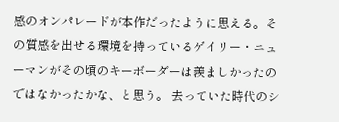感のオンパレードが本作だったように思える。その質感を出せる環境を持っているゲイリー・ニューマンがその頃のキーボーダーは羨ましかったのではなかったかな、と思う。 去っていた時代のシ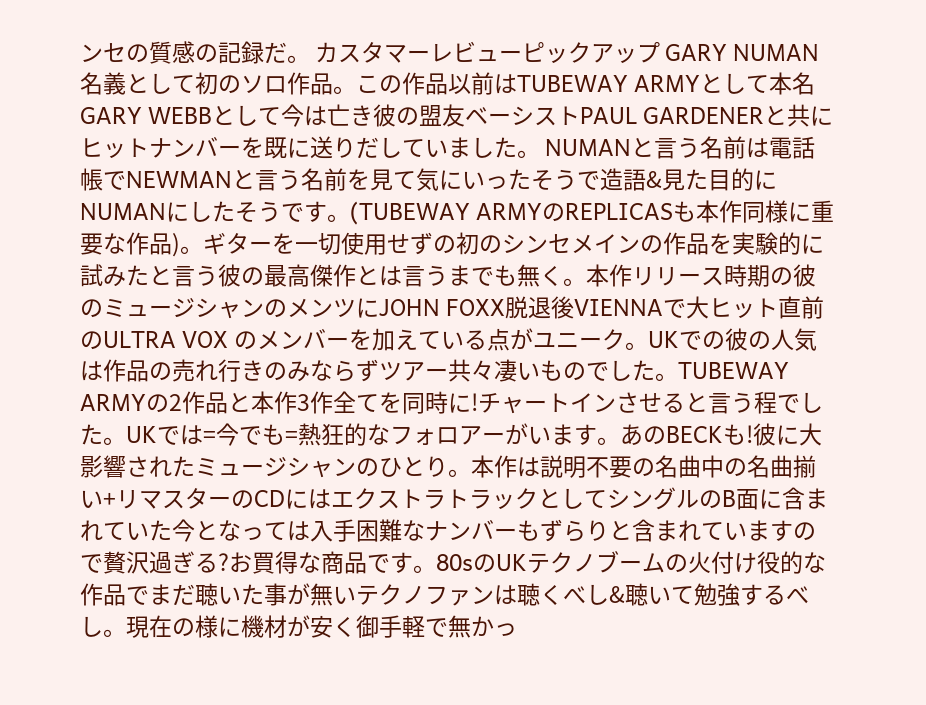ンセの質感の記録だ。 カスタマーレビューピックアップ GARY NUMAN名義として初のソロ作品。この作品以前はTUBEWAY ARMYとして本名GARY WEBBとして今は亡き彼の盟友ベーシストPAUL GARDENERと共にヒットナンバーを既に送りだしていました。 NUMANと言う名前は電話帳でNEWMANと言う名前を見て気にいったそうで造語&見た目的にNUMANにしたそうです。(TUBEWAY ARMYのREPLICASも本作同様に重要な作品)。ギターを一切使用せずの初のシンセメインの作品を実験的に試みたと言う彼の最高傑作とは言うまでも無く。本作リリース時期の彼のミュージシャンのメンツにJOHN FOXX脱退後VIENNAで大ヒット直前のULTRA VOX のメンバーを加えている点がユニーク。UKでの彼の人気は作品の売れ行きのみならずツアー共々凄いものでした。TUBEWAY ARMYの2作品と本作3作全てを同時に!チャートインさせると言う程でした。UKでは=今でも=熱狂的なフォロアーがいます。あのBECKも!彼に大影響されたミュージシャンのひとり。本作は説明不要の名曲中の名曲揃い+リマスターのCDにはエクストラトラックとしてシングルのB面に含まれていた今となっては入手困難なナンバーもずらりと含まれていますので贅沢過ぎる?お買得な商品です。80sのUKテクノブームの火付け役的な作品でまだ聴いた事が無いテクノファンは聴くべし&聴いて勉強するべし。現在の様に機材が安く御手軽で無かっ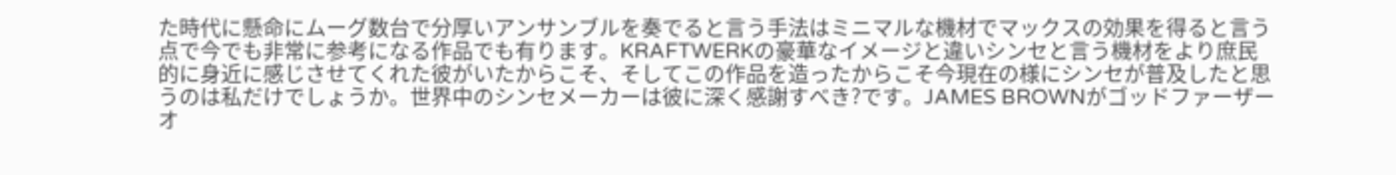た時代に懸命にムーグ数台で分厚いアンサンブルを奏でると言う手法はミニマルな機材でマックスの効果を得ると言う点で今でも非常に参考になる作品でも有ります。KRAFTWERKの豪華なイメージと違いシンセと言う機材をより庶民的に身近に感じさせてくれた彼がいたからこそ、そしてこの作品を造ったからこそ今現在の様にシンセが普及したと思うのは私だけでしょうか。世界中のシンセメーカーは彼に深く感謝すべき?です。JAMES BROWNがゴッドファーザー オ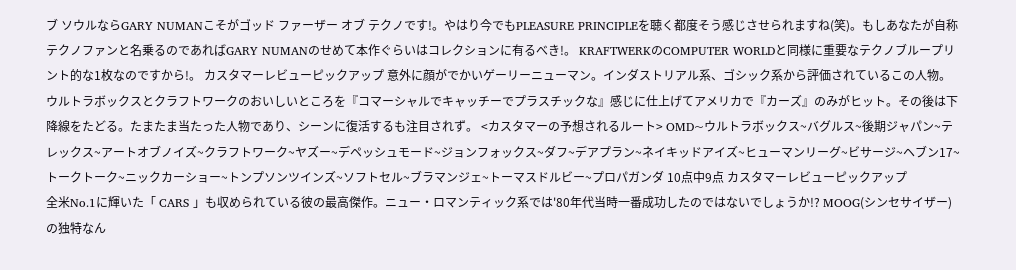ブ ソウルならGARY NUMANこそがゴッド ファーザー オブ テクノです!。やはり今でもPLEASURE PRINCIPLEを聴く都度そう感じさせられますね(笑)。もしあなたが自称テクノファンと名乗るのであればGARY NUMANのせめて本作ぐらいはコレクションに有るべき!。 KRAFTWERKのCOMPUTER WORLDと同様に重要なテクノブループリント的な1枚なのですから!。 カスタマーレビューピックアップ 意外に顔がでかいゲーリーニューマン。インダストリアル系、ゴシック系から評価されているこの人物。ウルトラボックスとクラフトワークのおいしいところを『コマーシャルでキャッチーでプラスチックな』感じに仕上げてアメリカで『カーズ』のみがヒット。その後は下降線をたどる。たまたま当たった人物であり、シーンに復活するも注目されず。 <カスタマーの予想されるルート> OMD~ウルトラボックス~バグルス~後期ジャパン~テレックス~アートオブノイズ~クラフトワーク~ヤズー~デペッシュモード~ジョンフォックス~ダフ~デアプラン~ネイキッドアイズ~ヒューマンリーグ~ビサージ~ヘブン17~トークトーク~ニックカーショー~トンプソンツインズ~ソフトセル~ブラマンジェ~トーマスドルビー~プロパガンダ 10点中9点 カスタマーレビューピックアップ
全米No.1に輝いた「 CARS 」も収められている彼の最高傑作。ニュー・ロマンティック系では'80年代当時一番成功したのではないでしょうか!? MOOG(シンセサイザー)の独特なん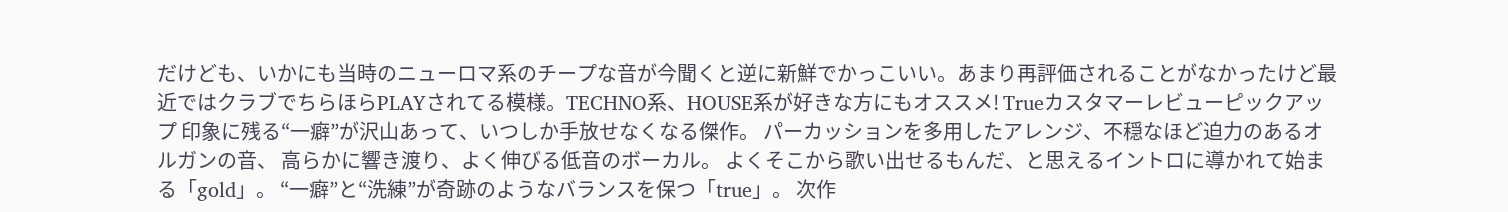だけども、いかにも当時のニューロマ系のチープな音が今聞くと逆に新鮮でかっこいい。あまり再評価されることがなかったけど最近ではクラブでちらほらPLAYされてる模様。TECHNO系、HOUSE系が好きな方にもオススメ! Trueカスタマーレビューピックアップ 印象に残る“一癖”が沢山あって、いつしか手放せなくなる傑作。 パーカッションを多用したアレンジ、不穏なほど迫力のあるオルガンの音、 高らかに響き渡り、よく伸びる低音のボーカル。 よくそこから歌い出せるもんだ、と思えるイントロに導かれて始まる「gold」。 “一癖”と“洗練”が奇跡のようなバランスを保つ「true」。 次作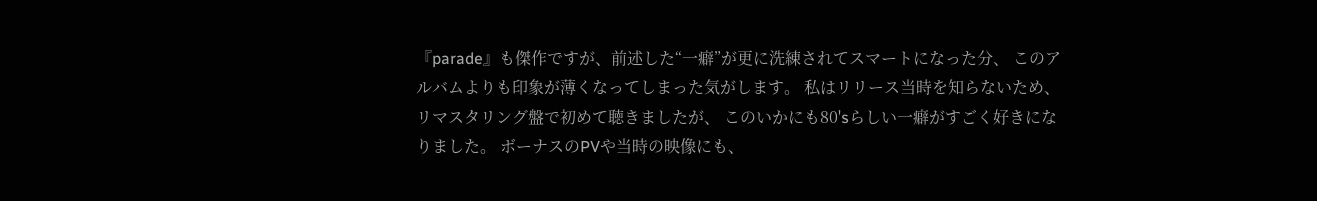『parade』も傑作ですが、前述した“一癖”が更に洗練されてスマートになった分、 このアルバムよりも印象が薄くなってしまった気がします。 私はリリース当時を知らないため、リマスタリング盤で初めて聴きましたが、 このいかにも80'sらしい一癖がすごく好きになりました。 ボーナスのPVや当時の映像にも、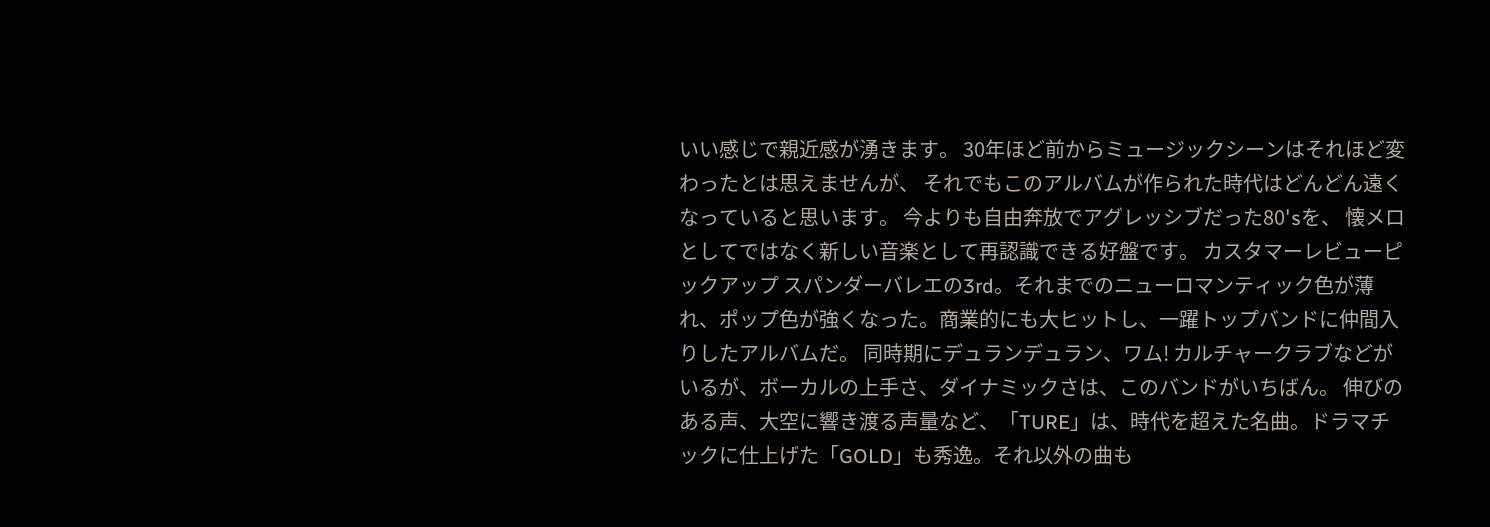いい感じで親近感が湧きます。 30年ほど前からミュージックシーンはそれほど変わったとは思えませんが、 それでもこのアルバムが作られた時代はどんどん遠くなっていると思います。 今よりも自由奔放でアグレッシブだった80'sを、 懐メロとしてではなく新しい音楽として再認識できる好盤です。 カスタマーレビューピックアップ スパンダーバレエの3rd。それまでのニューロマンティック色が薄れ、ポップ色が強くなった。商業的にも大ヒットし、一躍トップバンドに仲間入りしたアルバムだ。 同時期にデュランデュラン、ワム! カルチャークラブなどがいるが、ボーカルの上手さ、ダイナミックさは、このバンドがいちばん。 伸びのある声、大空に響き渡る声量など、「TURE」は、時代を超えた名曲。ドラマチックに仕上げた「GOLD」も秀逸。それ以外の曲も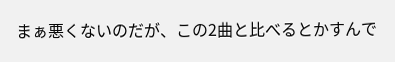まぁ悪くないのだが、この2曲と比べるとかすんで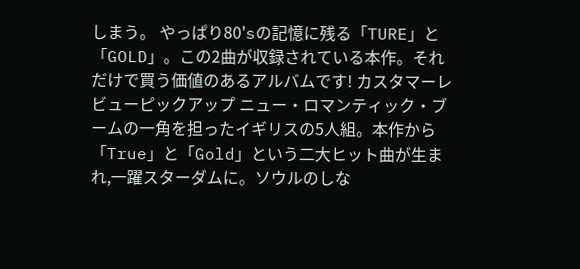しまう。 やっぱり80'sの記憶に残る「TURE」と「GOLD」。この2曲が収録されている本作。それだけで買う価値のあるアルバムです! カスタマーレビューピックアップ ニュー・ロマンティック・ブームの一角を担ったイギリスの5人組。本作から「True」と「Gold」という二大ヒット曲が生まれ,一躍スターダムに。ソウルのしな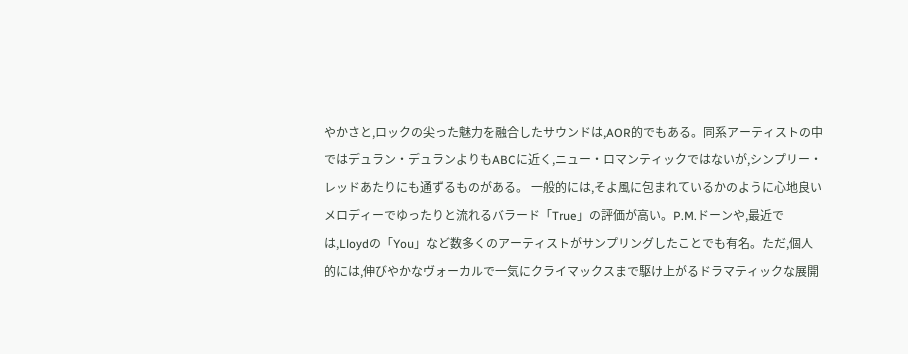やかさと,ロックの尖った魅力を融合したサウンドは,AOR的でもある。同系アーティストの中ではデュラン・デュランよりもABCに近く,ニュー・ロマンティックではないが,シンプリー・レッドあたりにも通ずるものがある。 一般的には,そよ風に包まれているかのように心地良いメロディーでゆったりと流れるバラード「True」の評価が高い。P.M.ドーンや,最近では,Lloydの「You」など数多くのアーティストがサンプリングしたことでも有名。ただ,個人的には,伸びやかなヴォーカルで一気にクライマックスまで駆け上がるドラマティックな展開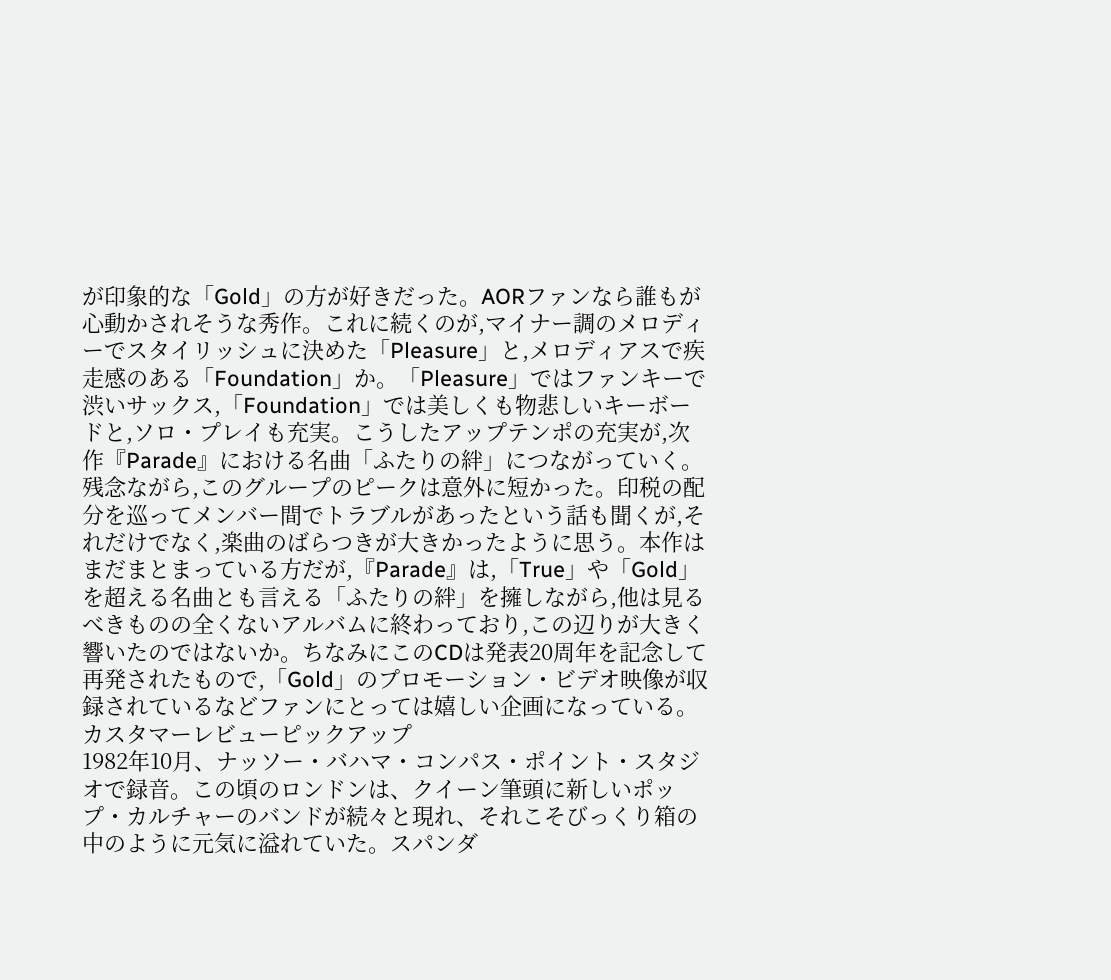が印象的な「Gold」の方が好きだった。AORファンなら誰もが心動かされそうな秀作。これに続くのが,マイナー調のメロディーでスタイリッシュに決めた「Pleasure」と,メロディアスで疾走感のある「Foundation」か。「Pleasure」ではファンキーで渋いサックス,「Foundation」では美しくも物悲しいキーボードと,ソロ・プレイも充実。こうしたアップテンポの充実が,次作『Parade』における名曲「ふたりの絆」につながっていく。 残念ながら,このグループのピークは意外に短かった。印税の配分を巡ってメンバー間でトラブルがあったという話も聞くが,それだけでなく,楽曲のばらつきが大きかったように思う。本作はまだまとまっている方だが,『Parade』は,「True」や「Gold」を超える名曲とも言える「ふたりの絆」を擁しながら,他は見るべきものの全くないアルバムに終わっており,この辺りが大きく響いたのではないか。ちなみにこのCDは発表20周年を記念して再発されたもので,「Gold」のプロモーション・ビデオ映像が収録されているなどファンにとっては嬉しい企画になっている。 カスタマーレビューピックアップ
1982年10月、ナッソー・バハマ・コンパス・ポイント・スタジオで録音。この頃のロンドンは、クイーン筆頭に新しいポップ・カルチャーのバンドが続々と現れ、それこそびっくり箱の中のように元気に溢れていた。スパンダ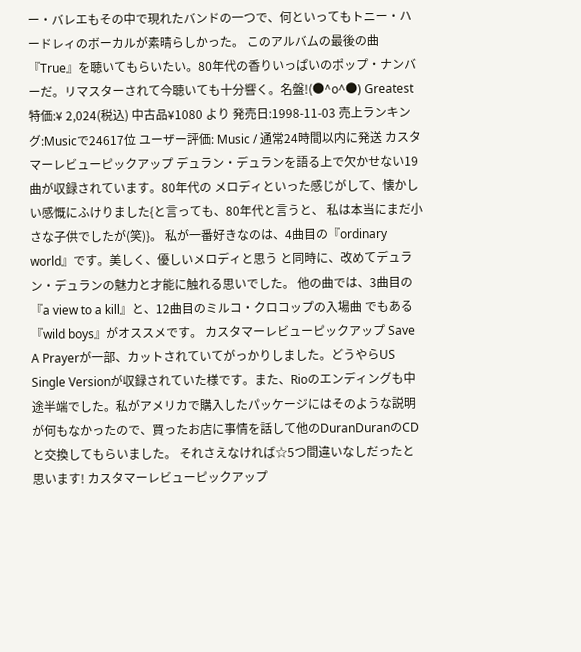ー・バレエもその中で現れたバンドの一つで、何といってもトニー・ハードレィのボーカルが素晴らしかった。 このアルバムの最後の曲『True』を聴いてもらいたい。80年代の香りいっぱいのポップ・ナンバーだ。リマスターされて今聴いても十分響く。名盤!(●^o^●) Greatest
特価:¥ 2,024(税込) 中古品¥1080 より 発売日:1998-11-03 売上ランキング:Musicで24617位 ユーザー評価: Music / 通常24時間以内に発送 カスタマーレビューピックアップ デュラン・デュランを語る上で欠かせない19曲が収録されています。80年代の メロディといった感じがして、懐かしい感慨にふけりました{と言っても、80年代と言うと、 私は本当にまだ小さな子供でしたが(笑)}。 私が一番好きなのは、4曲目の『ordinary world』です。美しく、優しいメロディと思う と同時に、改めてデュラン・デュランの魅力と才能に触れる思いでした。 他の曲では、3曲目の『a view to a kill』と、12曲目のミルコ・クロコップの入場曲 でもある『wild boys』がオススメです。 カスタマーレビューピックアップ Save A Prayerが一部、カットされていてがっかりしました。どうやらUS Single Versionが収録されていた様です。また、Rioのエンディングも中途半端でした。私がアメリカで購入したパッケージにはそのような説明が何もなかったので、買ったお店に事情を話して他のDuranDuranのCDと交換してもらいました。 それさえなければ☆5つ間違いなしだったと思います! カスタマーレビューピックアップ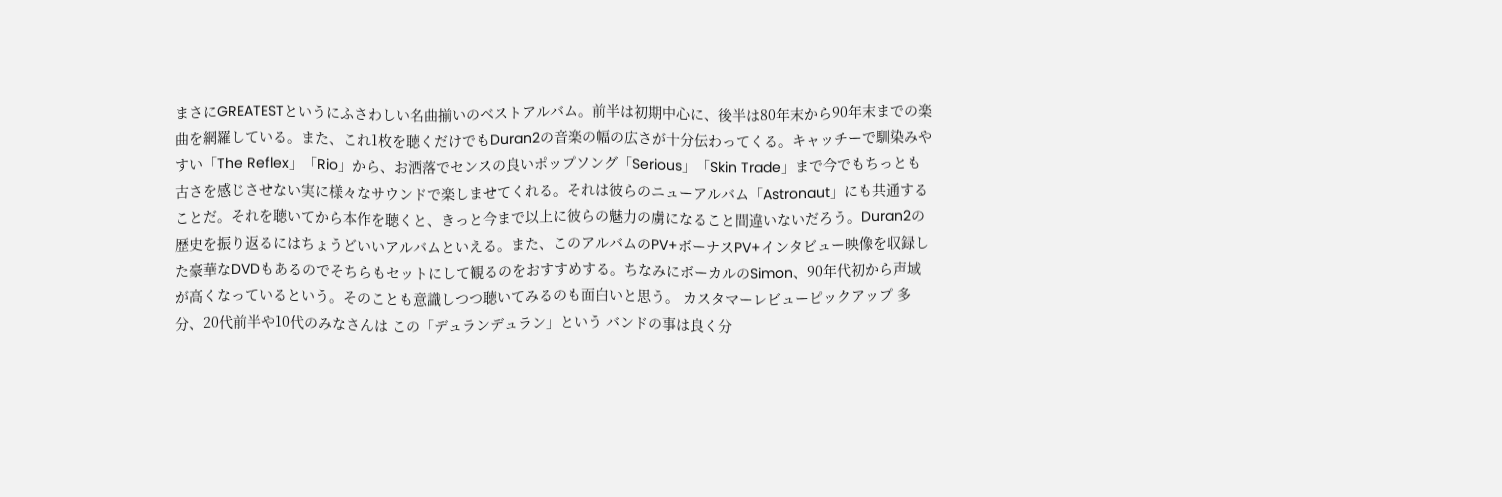まさにGREATESTというにふさわしい名曲揃いのベストアルバム。前半は初期中心に、後半は80年末から90年末までの楽曲を網羅している。また、これ1枚を聴くだけでもDuran2の音楽の幅の広さが十分伝わってくる。キャッチーで馴染みやすい「The Reflex」「Rio」から、お洒落でセンスの良いポップソング「Serious」「Skin Trade」まで今でもちっとも古さを感じさせない実に様々なサウンドで楽しませてくれる。それは彼らのニューアルバム「Astronaut」にも共通することだ。それを聴いてから本作を聴くと、きっと今まで以上に彼らの魅力の虜になること間違いないだろう。Duran2の歴史を振り返るにはちょうどいいアルバムといえる。また、このアルバムのPV+ボーナスPV+インタビュー映像を収録した豪華なDVDもあるのでそちらもセットにして観るのをおすすめする。ちなみにボーカルのSimon、90年代初から声域が高くなっているという。そのことも意識しつつ聴いてみるのも面白いと思う。 カスタマーレビューピックアップ 多分、20代前半や10代のみなさんは この「デュランデュラン」という バンドの事は良く分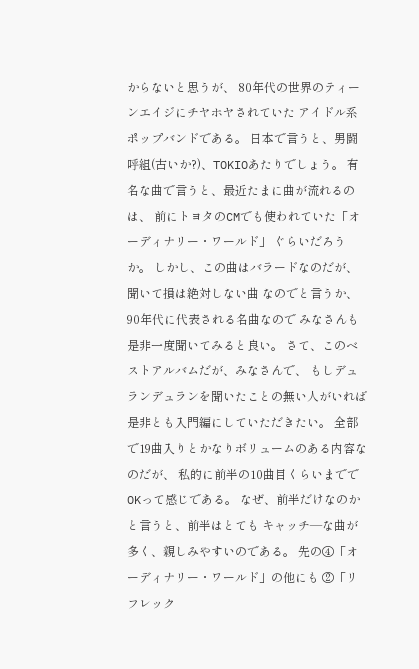からないと思うが、 80年代の世界のティーンエイジにチヤホヤされていた アイドル系ポップバンドである。 日本で言うと、男闘呼組(古いか?)、TOKIOあたりでしょう。 有名な曲で言うと、最近たまに曲が流れるのは、 前にトヨタのCMでも使われていた「オーディナリー・ワールド」 ぐらいだろうか。 しかし、この曲はバラードなのだが、聞いて損は絶対しない曲 なのでと言うか、90年代に代表される名曲なので みなさんも是非一度聞いてみると良い。 さて、このベストアルバムだが、みなさんで、 もしデュランデュランを聞いたことの無い人がいれば 是非とも入門編にしていただきたい。 全部で19曲入りとかなりボリュームのある内容なのだが、 私的に前半の10曲目くらいまででOKって感じである。 なぜ、前半だけなのかと言うと、前半はとても キャッチ―な曲が多く、親しみやすいのである。 先の④「オーディナリー・ワールド」の他にも ②「リフレック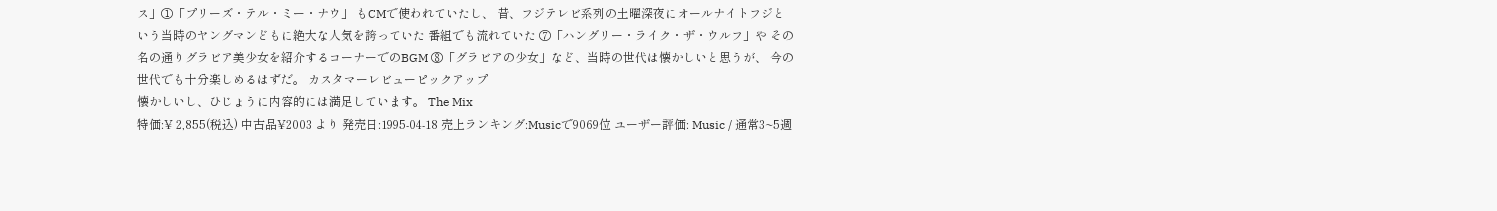ス」①「プリーズ・テル・ミー・ナウ」 もCMで使われていたし、 昔、フジテレビ系列の土曜深夜にオールナイトフジと いう当時のヤングマンどもに絶大な人気を誇っていた 番組でも流れていた ⑦「ハングリー・ライク・ザ・ウルフ」や その名の通りグラビア美少女を紹介するコーナーでのBGM ⑧「グラビアの少女」など、当時の世代は懐かしいと思うが、 今の世代でも十分楽しめるはずだ。 カスタマーレビューピックアップ
懐かしいし、ひじょうに内容的には満足しています。 The Mix
特価:¥ 2,855(税込) 中古品¥2003 より 発売日:1995-04-18 売上ランキング:Musicで9069位 ユーザー評価: Music / 通常3~5週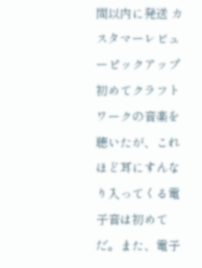間以内に発送 カスタマーレビューピックアップ 初めてクラフトワークの音楽を聴いたが、これほど耳にすんなり入ってくる電子音は初めてだ。また、電子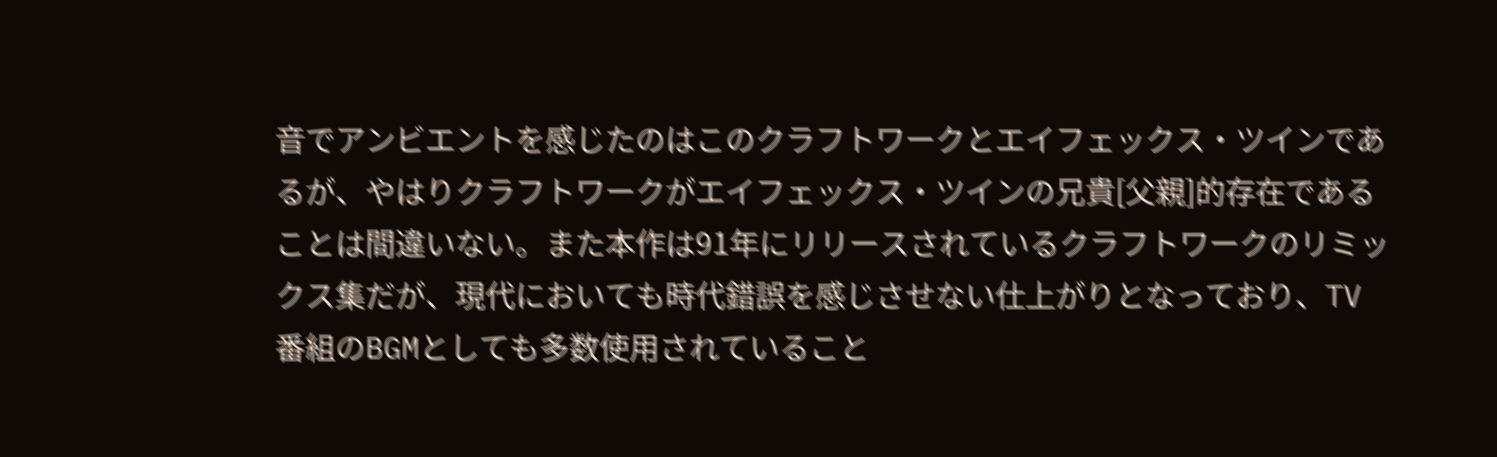音でアンビエントを感じたのはこのクラフトワークとエイフェックス・ツインであるが、やはりクラフトワークがエイフェックス・ツインの兄貴[父親]的存在であることは間違いない。また本作は91年にリリースされているクラフトワークのリミックス集だが、現代においても時代錯誤を感じさせない仕上がりとなっており、TV番組のBGMとしても多数使用されていること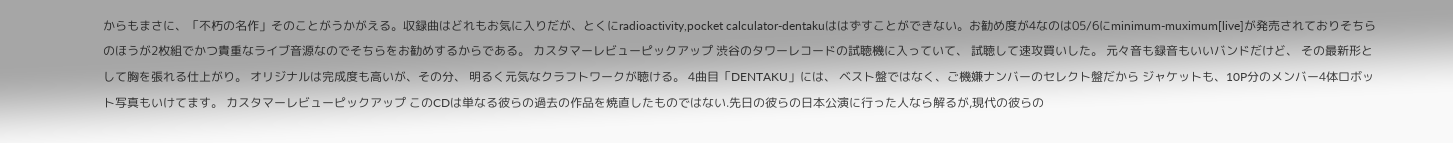からもまさに、「不朽の名作」そのことがうかがえる。収録曲はどれもお気に入りだが、とくにradioactivity,pocket calculator-dentakuははずすことができない。お勧め度が4なのは05/6にminimum-muximum[live]が発売されておりそちらのほうが2枚組でかつ貴重なライブ音源なのでそちらをお勧めするからである。 カスタマーレビューピックアップ 渋谷のタワーレコードの試聴機に入っていて、 試聴して速攻買いした。 元々音も録音もいいバンドだけど、 その最新形として胸を張れる仕上がり。 オリジナルは完成度も高いが、その分、 明るく元気なクラフトワークが聴ける。 4曲目「DENTAKU」には、 ベスト盤ではなく、ご機嫌ナンバーのセレクト盤だから ジャケットも、10P分のメンバー4体ロボット写真もいけてます。 カスタマーレビューピックアップ このCDは単なる彼らの過去の作品を焼直したものではない.先日の彼らの日本公演に行った人なら解るが,現代の彼らの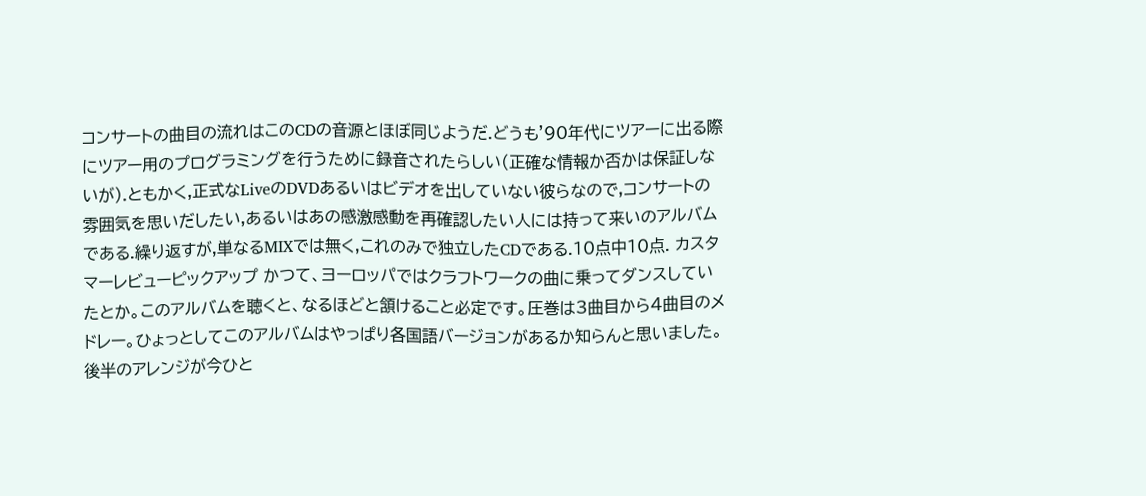コンサートの曲目の流れはこのCDの音源とほぼ同じようだ.どうも'90年代にツアーに出る際にツアー用のプログラミングを行うために録音されたらしい(正確な情報か否かは保証しないが).ともかく,正式なLiveのDVDあるいはビデオを出していない彼らなので,コンサートの雰囲気を思いだしたい,あるいはあの感激感動を再確認したい人には持って来いのアルバムである.繰り返すが,単なるMIXでは無く,これのみで独立したCDである.10点中10点. カスタマーレビューピックアップ かつて、ヨーロッパではクラフトワークの曲に乗ってダンスしていたとか。このアルバムを聴くと、なるほどと頷けること必定です。圧巻は3曲目から4曲目のメドレー。ひょっとしてこのアルバムはやっぱり各国語バージョンがあるか知らんと思いました。後半のアレンジが今ひと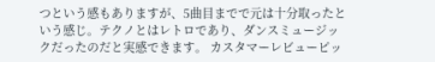つという感もありますが、5曲目までで元は十分取ったという感じ。テクノとはレトロであり、ダンスミュージックだったのだと実感できます。 カスタマーレビューピッ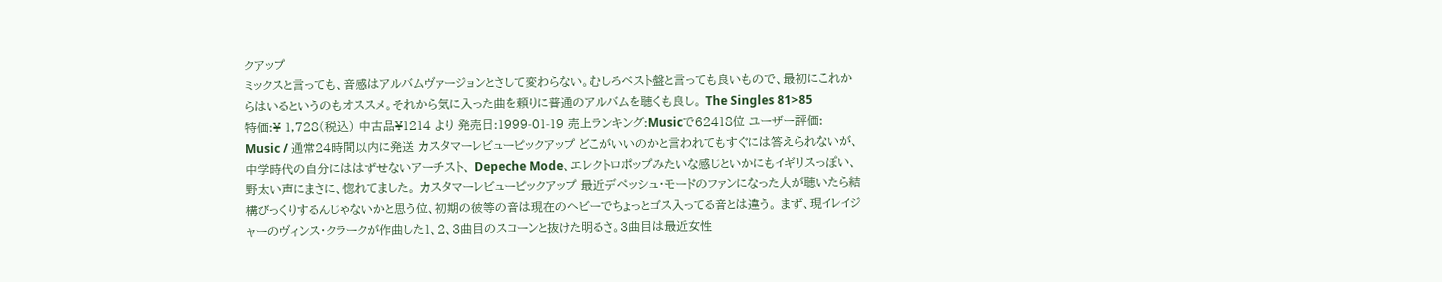クアップ
ミックスと言っても、音感はアルバムヴァージョンとさして変わらない。むしろベスト盤と言っても良いもので、最初にこれからはいるというのもオススメ。それから気に入った曲を頼りに普通のアルバムを聴くも良し。 The Singles 81>85
特価:¥ 1,728(税込) 中古品¥1214 より 発売日:1999-01-19 売上ランキング:Musicで62418位 ユーザー評価: Music / 通常24時間以内に発送 カスタマーレビューピックアップ どこがいいのかと言われてもすぐには答えられないが、中学時代の自分にははずせないアーチスト、 Depeche Mode、エレクトロポップみたいな感じといかにもイギリスっぽい、野太い声にまさに、惚れてました。 カスタマーレビューピックアップ 最近デペッシュ・モードのファンになった人が聴いたら結構びっくりするんじゃないかと思う位、初期の彼等の音は現在のヘビーでちょっとゴス入ってる音とは違う。 まず、現イレイジャーのヴィンス・クラークが作曲した1、2、3曲目のスコーンと抜けた明るさ。3曲目は最近女性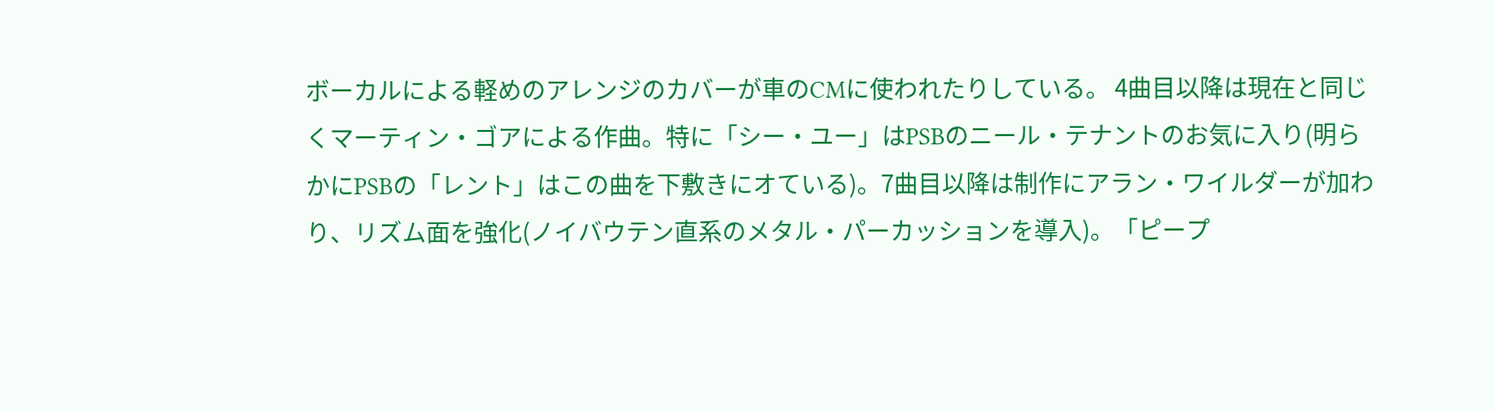ボーカルによる軽めのアレンジのカバーが車のCMに使われたりしている。 4曲目以降は現在と同じくマーティン・ゴアによる作曲。特に「シー・ユー」はPSBのニール・テナントのお気に入り(明らかにPSBの「レント」はこの曲を下敷きにオている)。7曲目以降は制作にアラン・ワイルダーが加わり、リズム面を強化(ノイバウテン直系のメタル・パーカッションを導入)。「ピープ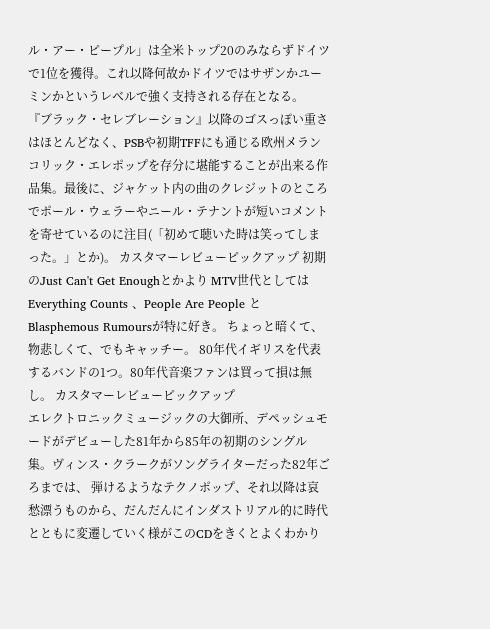ル・アー・ピープル」は全米トップ20のみならずドイツで1位を獲得。これ以降何故かドイツではサザンかユーミンかというレベルで強く支持される存在となる。 『ブラック・セレブレーション』以降のゴスっぽい重さはほとんどなく、PSBや初期TFFにも通じる欧州メランコリック・エレポップを存分に堪能することが出来る作品集。最後に、ジャケット内の曲のクレジットのところでポール・ウェラーやニール・テナントが短いコメントを寄せているのに注目(「初めて聴いた時は笑ってしまった。」とか)。 カスタマーレビューピックアップ 初期のJust Can't Get Enoughとかより MTV世代としてはEverything Counts 、People Are People とBlasphemous Rumoursが特に好き。 ちょっと暗くて、物悲しくて、でもキャッチー。 80年代イギリスを代表するバンドの1つ。80年代音楽ファンは買って損は無し。 カスタマーレビューピックアップ
エレクトロニックミュージックの大御所、デペッシュモードがデビューした81年から85年の初期のシングル集。ヴィンス・クラークがソングライターだった82年ごろまでは、 弾けるようなテクノポップ、それ以降は哀愁漂うものから、だんだんにインダストリアル的に時代とともに変遷していく様がこのCDをきくとよくわかり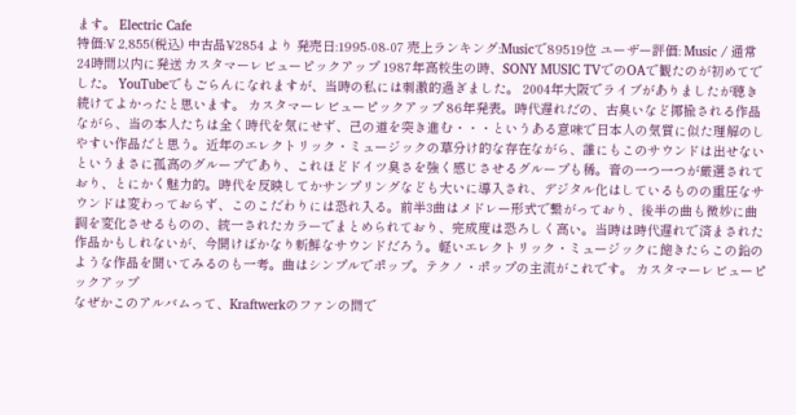ます。 Electric Cafe
特価:¥ 2,855(税込) 中古品¥2854 より 発売日:1995-08-07 売上ランキング:Musicで89519位 ユーザー評価: Music / 通常24時間以内に発送 カスタマーレビューピックアップ 1987年高校生の時、SONY MUSIC TVでのOAで観たのが初めてでした。 YouTubeでもごらんになれますが、当時の私には刺激的過ぎました。 2004年大阪でライブがありましたが聴き続けてよかったと思います。 カスタマーレビューピックアップ 86年発表。時代遅れだの、古臭いなど揶揄される作品ながら、当の本人たちは全く時代を気にせず、己の道を突き進む・・・というある意味で日本人の気質に似た理解のしやすい作品だと思う。近年のエレクトリック・ミュージックの草分け的な存在ながら、誰にもこのサウンドは出せないというまさに孤高のグループであり、これほどドイツ臭さを強く感じさせるグループも稀。音の一つ一つが厳選されており、とにかく魅力的。時代を反映してかサンプリングなども大いに導入され、デジタル化はしているものの重圧なサウンドは変わっておらず、このこだわりには恐れ入る。前半3曲はメドレー形式で繋がっており、後半の曲も微妙に曲調を変化させるものの、統一されたカラーでまとめられており、完成度は恐ろしく高い。当時は時代遅れで済まされた作品かもしれないが、今聞けばかなり新鮮なサウンドだろう。軽いエレクトリック・ミュージックに飽きたらこの鉛のような作品を聞いてみるのも一考。曲はシンプルでポップ。テクノ・ポップの主流がこれです。 カスタマーレビューピックアップ
なぜかこのアルバムって、Kraftwerkのファンの間で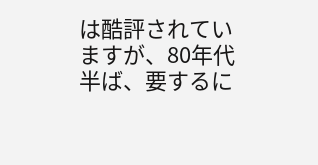は酷評されていますが、80年代半ば、要するに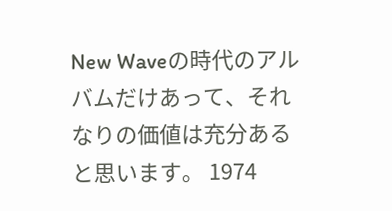New Waveの時代のアルバムだけあって、それなりの価値は充分あると思います。 1974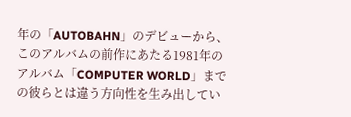年の「AUTOBAHN」のデビューから、このアルバムの前作にあたる1981年のアルバム「COMPUTER WORLD」までの彼らとは違う方向性を生み出してい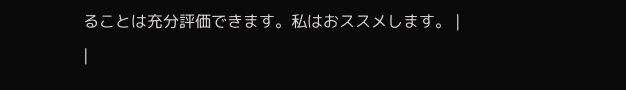ることは充分評価できます。私はおススメします。 |
|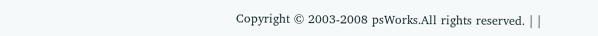Copyright © 2003-2008 psWorks.All rights reserved. | |